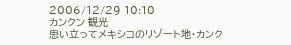2006/12/29 10:10
カンクン 観光
思い立ってメキシコのリゾート地・カンク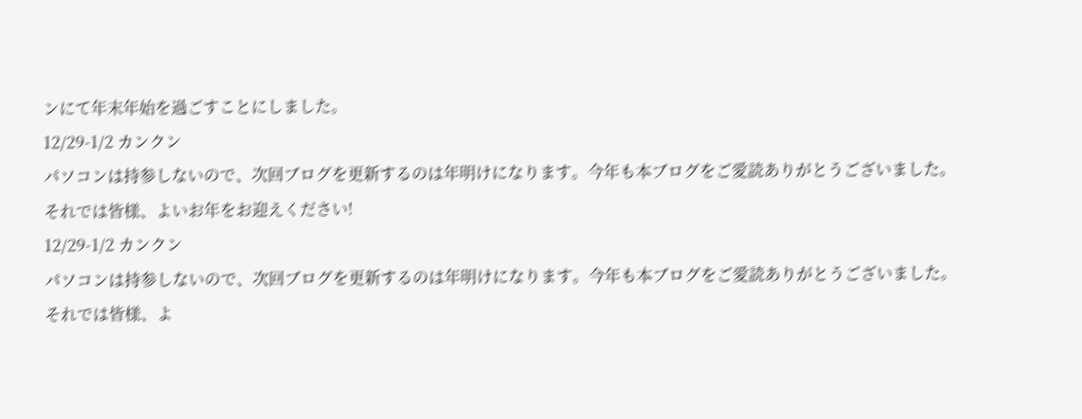ンにて年末年始を過ごすことにしました。
12/29-1/2 カンクン
パソコンは持参しないので、次回ブログを更新するのは年明けになります。今年も本ブログをご愛読ありがとうございました。
それでは皆様、よいお年をお迎えください!
12/29-1/2 カンクン
パソコンは持参しないので、次回ブログを更新するのは年明けになります。今年も本ブログをご愛読ありがとうございました。
それでは皆様、よ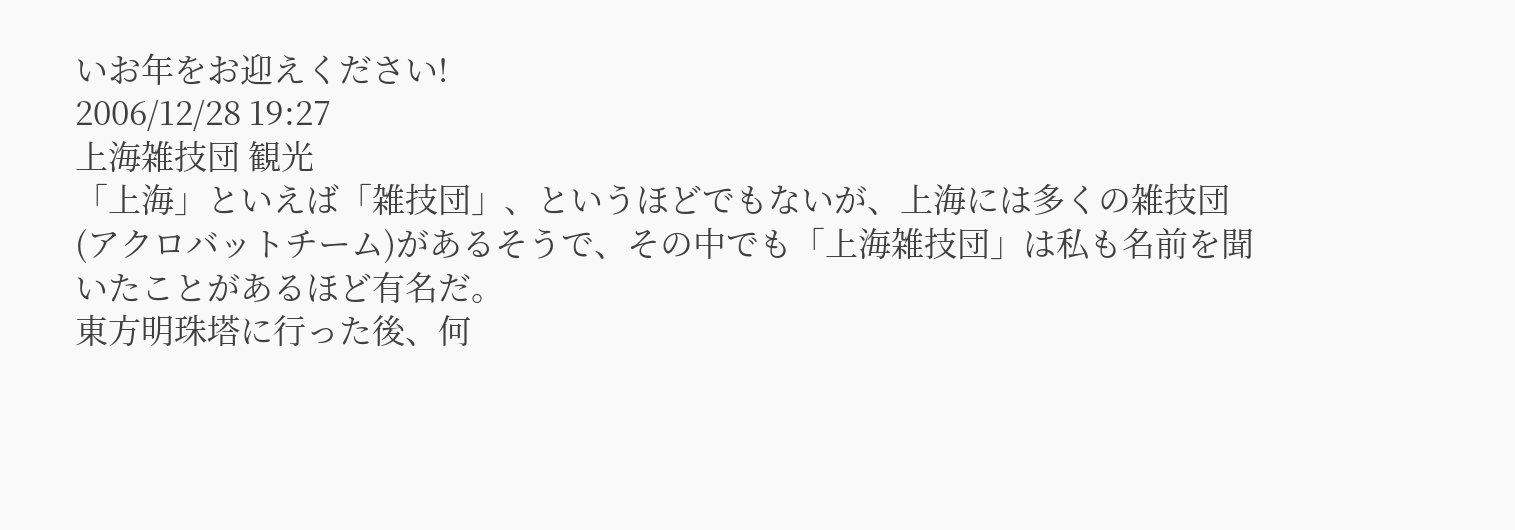いお年をお迎えください!
2006/12/28 19:27
上海雑技団 観光
「上海」といえば「雑技団」、というほどでもないが、上海には多くの雑技団(アクロバットチーム)があるそうで、その中でも「上海雑技団」は私も名前を聞いたことがあるほど有名だ。
東方明珠塔に行った後、何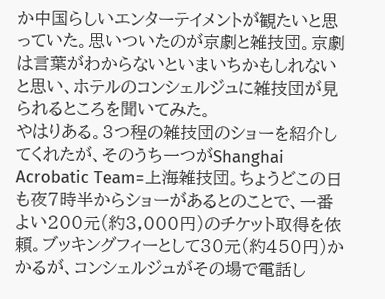か中国らしいエンターテイメントが観たいと思っていた。思いついたのが京劇と雑技団。京劇は言葉がわからないといまいちかもしれないと思い、ホテルのコンシェルジュに雑技団が見られるところを聞いてみた。
やはりある。3つ程の雑技団のショーを紹介してくれたが、そのうち一つがShanghai Acrobatic Team=上海雑技団。ちょうどこの日も夜7時半からショーがあるとのことで、一番よい200元(約3,000円)のチケット取得を依頼。ブッキングフィーとして30元(約450円)かかるが、コンシェルジュがその場で電話し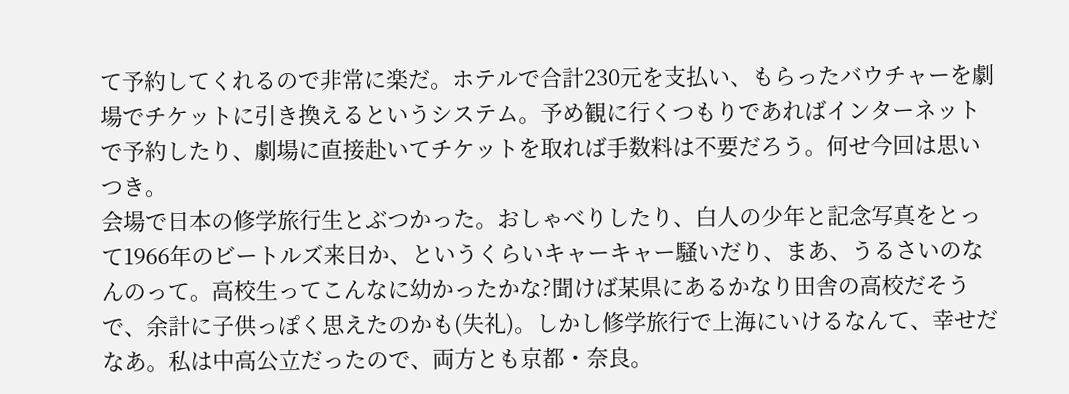て予約してくれるので非常に楽だ。ホテルで合計230元を支払い、もらったバウチャーを劇場でチケットに引き換えるというシステム。予め観に行くつもりであればインターネットで予約したり、劇場に直接赴いてチケットを取れば手数料は不要だろう。何せ今回は思いつき。
会場で日本の修学旅行生とぶつかった。おしゃべりしたり、白人の少年と記念写真をとって1966年のビートルズ来日か、というくらいキャーキャー騒いだり、まあ、うるさいのなんのって。高校生ってこんなに幼かったかな?聞けば某県にあるかなり田舎の高校だそうで、余計に子供っぽく思えたのかも(失礼)。しかし修学旅行で上海にいけるなんて、幸せだなあ。私は中高公立だったので、両方とも京都・奈良。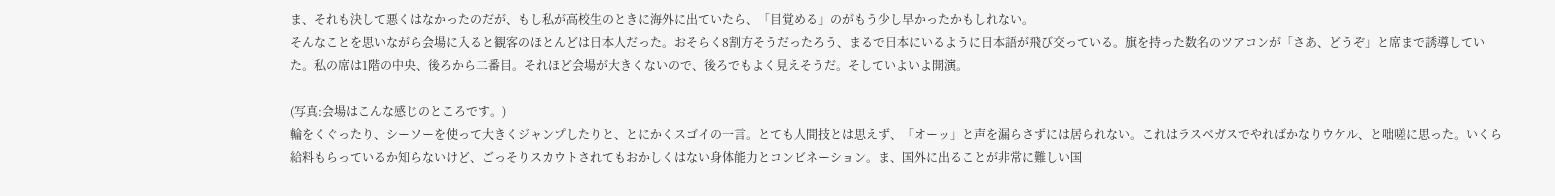ま、それも決して悪くはなかったのだが、もし私が高校生のときに海外に出ていたら、「目覚める」のがもう少し早かったかもしれない。
そんなことを思いながら会場に入ると観客のほとんどは日本人だった。おそらく8割方そうだったろう、まるで日本にいるように日本語が飛び交っている。旗を持った数名のツアコンが「さあ、どうぞ」と席まで誘導していた。私の席は1階の中央、後ろから二番目。それほど会場が大きくないので、後ろでもよく見えそうだ。そしていよいよ開演。

(写真:会場はこんな感じのところです。)
輪をくぐったり、シーソーを使って大きくジャンプしたりと、とにかくスゴイの一言。とても人間技とは思えず、「オーッ」と声を漏らさずには居られない。これはラスベガスでやればかなりウケル、と咄嗟に思った。いくら給料もらっているか知らないけど、ごっそりスカウトされてもおかしくはない身体能力とコンビネーション。ま、国外に出ることが非常に難しい国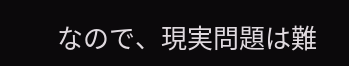なので、現実問題は難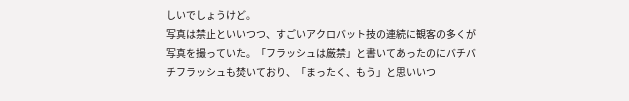しいでしょうけど。
写真は禁止といいつつ、すごいアクロバット技の連続に観客の多くが写真を撮っていた。「フラッシュは厳禁」と書いてあったのにバチバチフラッシュも焚いており、「まったく、もう」と思いいつ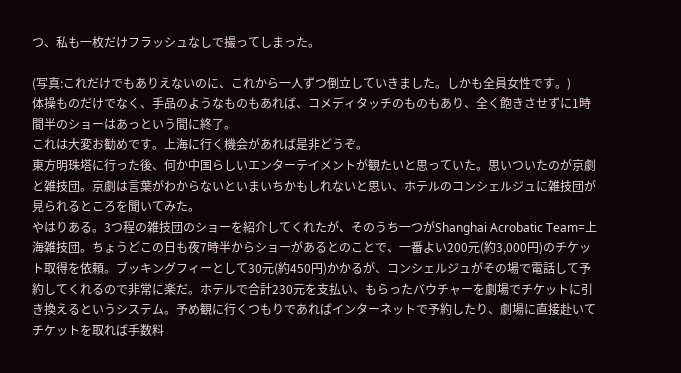つ、私も一枚だけフラッシュなしで撮ってしまった。

(写真:これだけでもありえないのに、これから一人ずつ倒立していきました。しかも全員女性です。)
体操ものだけでなく、手品のようなものもあれば、コメディタッチのものもあり、全く飽きさせずに1時間半のショーはあっという間に終了。
これは大変お勧めです。上海に行く機会があれば是非どうぞ。
東方明珠塔に行った後、何か中国らしいエンターテイメントが観たいと思っていた。思いついたのが京劇と雑技団。京劇は言葉がわからないといまいちかもしれないと思い、ホテルのコンシェルジュに雑技団が見られるところを聞いてみた。
やはりある。3つ程の雑技団のショーを紹介してくれたが、そのうち一つがShanghai Acrobatic Team=上海雑技団。ちょうどこの日も夜7時半からショーがあるとのことで、一番よい200元(約3,000円)のチケット取得を依頼。ブッキングフィーとして30元(約450円)かかるが、コンシェルジュがその場で電話して予約してくれるので非常に楽だ。ホテルで合計230元を支払い、もらったバウチャーを劇場でチケットに引き換えるというシステム。予め観に行くつもりであればインターネットで予約したり、劇場に直接赴いてチケットを取れば手数料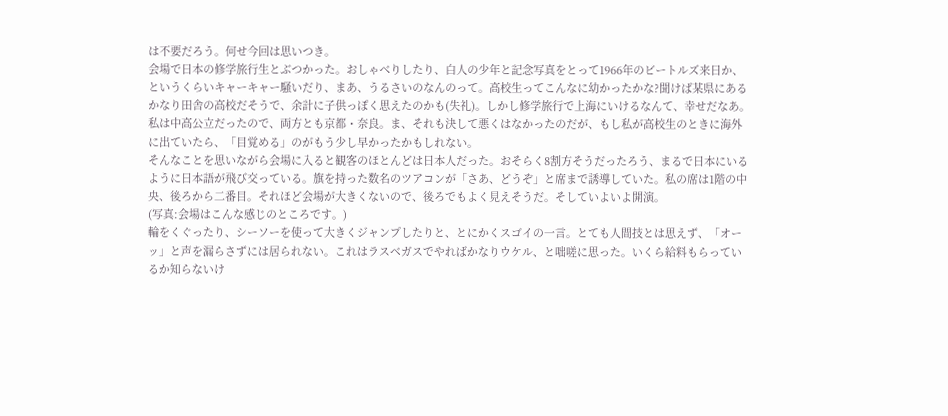は不要だろう。何せ今回は思いつき。
会場で日本の修学旅行生とぶつかった。おしゃべりしたり、白人の少年と記念写真をとって1966年のビートルズ来日か、というくらいキャーキャー騒いだり、まあ、うるさいのなんのって。高校生ってこんなに幼かったかな?聞けば某県にあるかなり田舎の高校だそうで、余計に子供っぽく思えたのかも(失礼)。しかし修学旅行で上海にいけるなんて、幸せだなあ。私は中高公立だったので、両方とも京都・奈良。ま、それも決して悪くはなかったのだが、もし私が高校生のときに海外に出ていたら、「目覚める」のがもう少し早かったかもしれない。
そんなことを思いながら会場に入ると観客のほとんどは日本人だった。おそらく8割方そうだったろう、まるで日本にいるように日本語が飛び交っている。旗を持った数名のツアコンが「さあ、どうぞ」と席まで誘導していた。私の席は1階の中央、後ろから二番目。それほど会場が大きくないので、後ろでもよく見えそうだ。そしていよいよ開演。
(写真:会場はこんな感じのところです。)
輪をくぐったり、シーソーを使って大きくジャンプしたりと、とにかくスゴイの一言。とても人間技とは思えず、「オーッ」と声を漏らさずには居られない。これはラスベガスでやればかなりウケル、と咄嗟に思った。いくら給料もらっているか知らないけ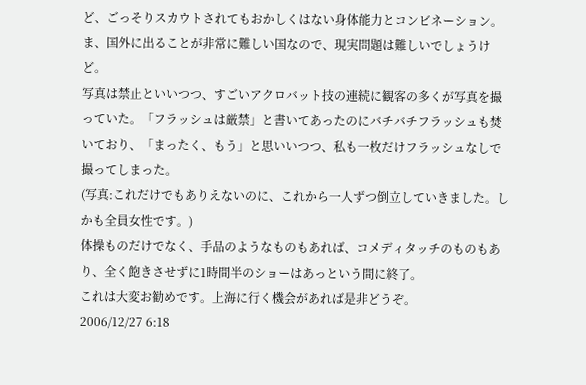ど、ごっそりスカウトされてもおかしくはない身体能力とコンビネーション。ま、国外に出ることが非常に難しい国なので、現実問題は難しいでしょうけど。
写真は禁止といいつつ、すごいアクロバット技の連続に観客の多くが写真を撮っていた。「フラッシュは厳禁」と書いてあったのにバチバチフラッシュも焚いており、「まったく、もう」と思いいつつ、私も一枚だけフラッシュなしで撮ってしまった。
(写真:これだけでもありえないのに、これから一人ずつ倒立していきました。しかも全員女性です。)
体操ものだけでなく、手品のようなものもあれば、コメディタッチのものもあり、全く飽きさせずに1時間半のショーはあっという間に終了。
これは大変お勧めです。上海に行く機会があれば是非どうぞ。
2006/12/27 6:18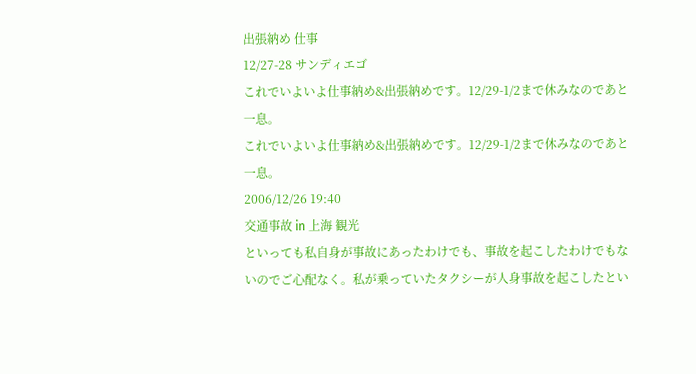出張納め 仕事
12/27-28 サンディエゴ
これでいよいよ仕事納め&出張納めです。12/29-1/2まで休みなのであと一息。
これでいよいよ仕事納め&出張納めです。12/29-1/2まで休みなのであと一息。
2006/12/26 19:40
交通事故 in 上海 観光
といっても私自身が事故にあったわけでも、事故を起こしたわけでもないのでご心配なく。私が乗っていたタクシーが人身事故を起こしたとい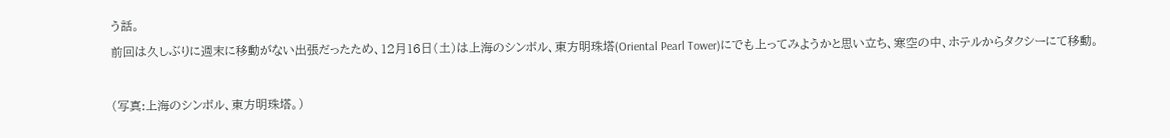う話。
前回は久しぶりに週末に移動がない出張だったため、12月16日(土)は上海のシンボル、東方明珠塔(Oriental Pearl Tower)にでも上ってみようかと思い立ち、寒空の中、ホテルからタクシーにて移動。

(写真:上海のシンボル、東方明珠塔。)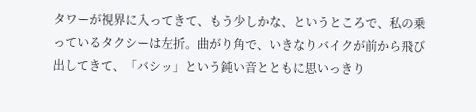タワーが視界に入ってきて、もう少しかな、というところで、私の乗っているタクシーは左折。曲がり角で、いきなりバイクが前から飛び出してきて、「バシッ」という鈍い音とともに思いっきり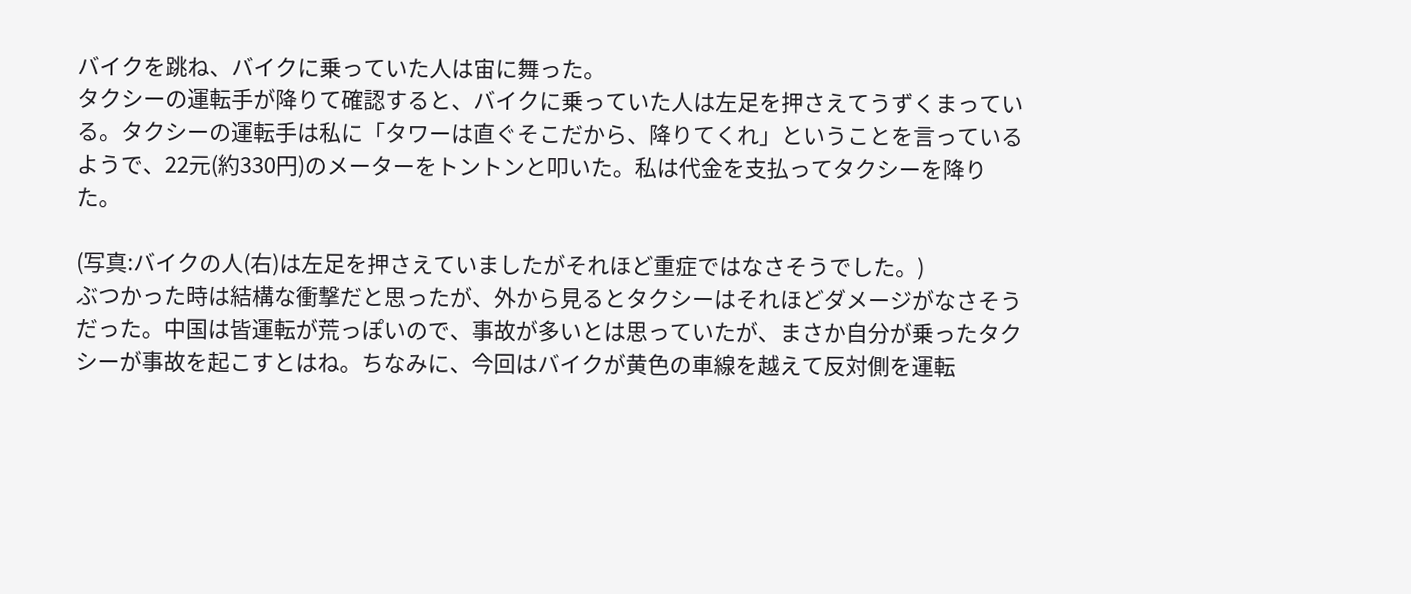バイクを跳ね、バイクに乗っていた人は宙に舞った。
タクシーの運転手が降りて確認すると、バイクに乗っていた人は左足を押さえてうずくまっている。タクシーの運転手は私に「タワーは直ぐそこだから、降りてくれ」ということを言っているようで、22元(約330円)のメーターをトントンと叩いた。私は代金を支払ってタクシーを降りた。

(写真:バイクの人(右)は左足を押さえていましたがそれほど重症ではなさそうでした。)
ぶつかった時は結構な衝撃だと思ったが、外から見るとタクシーはそれほどダメージがなさそうだった。中国は皆運転が荒っぽいので、事故が多いとは思っていたが、まさか自分が乗ったタクシーが事故を起こすとはね。ちなみに、今回はバイクが黄色の車線を越えて反対側を運転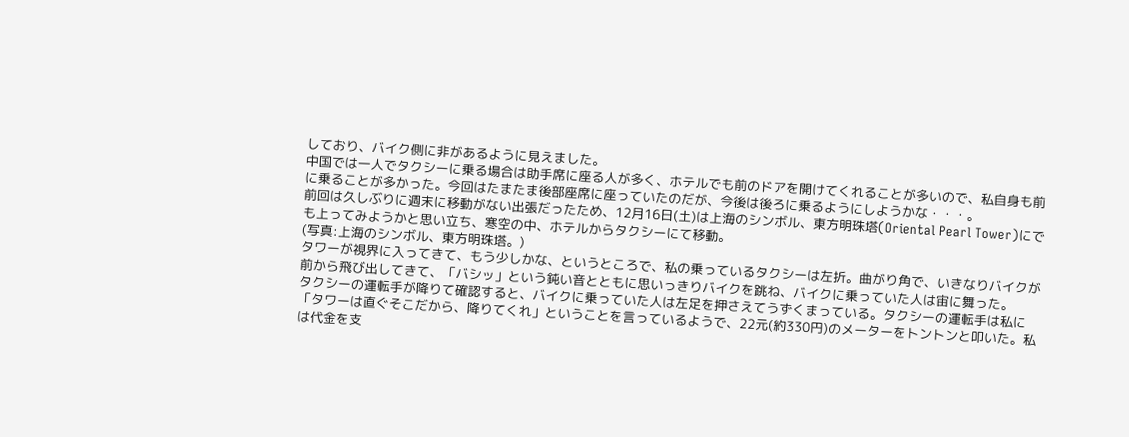しており、バイク側に非があるように見えました。
中国では一人でタクシーに乗る場合は助手席に座る人が多く、ホテルでも前のドアを開けてくれることが多いので、私自身も前に乗ることが多かった。今回はたまたま後部座席に座っていたのだが、今後は後ろに乗るようにしようかな・・・。
前回は久しぶりに週末に移動がない出張だったため、12月16日(土)は上海のシンボル、東方明珠塔(Oriental Pearl Tower)にでも上ってみようかと思い立ち、寒空の中、ホテルからタクシーにて移動。
(写真:上海のシンボル、東方明珠塔。)
タワーが視界に入ってきて、もう少しかな、というところで、私の乗っているタクシーは左折。曲がり角で、いきなりバイクが前から飛び出してきて、「バシッ」という鈍い音とともに思いっきりバイクを跳ね、バイクに乗っていた人は宙に舞った。
タクシーの運転手が降りて確認すると、バイクに乗っていた人は左足を押さえてうずくまっている。タクシーの運転手は私に「タワーは直ぐそこだから、降りてくれ」ということを言っているようで、22元(約330円)のメーターをトントンと叩いた。私は代金を支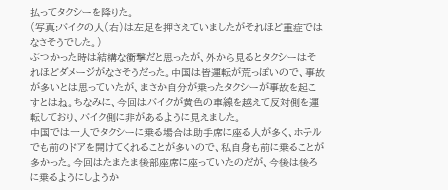払ってタクシーを降りた。
(写真:バイクの人(右)は左足を押さえていましたがそれほど重症ではなさそうでした。)
ぶつかった時は結構な衝撃だと思ったが、外から見るとタクシーはそれほどダメージがなさそうだった。中国は皆運転が荒っぽいので、事故が多いとは思っていたが、まさか自分が乗ったタクシーが事故を起こすとはね。ちなみに、今回はバイクが黄色の車線を越えて反対側を運転しており、バイク側に非があるように見えました。
中国では一人でタクシーに乗る場合は助手席に座る人が多く、ホテルでも前のドアを開けてくれることが多いので、私自身も前に乗ることが多かった。今回はたまたま後部座席に座っていたのだが、今後は後ろに乗るようにしようか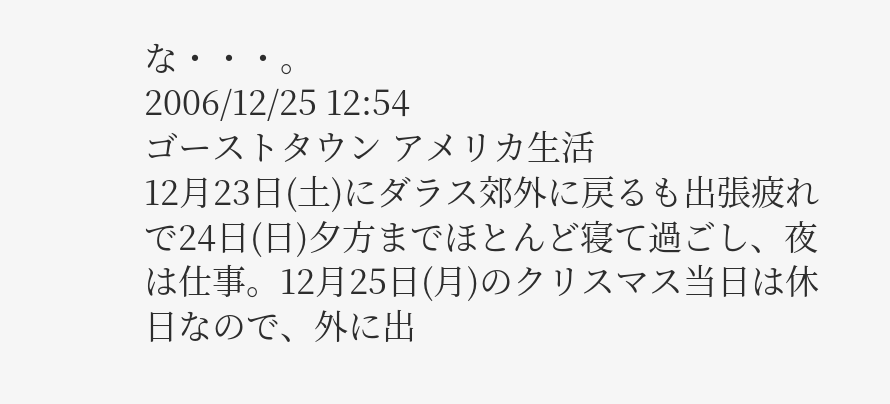な・・・。
2006/12/25 12:54
ゴーストタウン アメリカ生活
12月23日(土)にダラス郊外に戻るも出張疲れで24日(日)夕方までほとんど寝て過ごし、夜は仕事。12月25日(月)のクリスマス当日は休日なので、外に出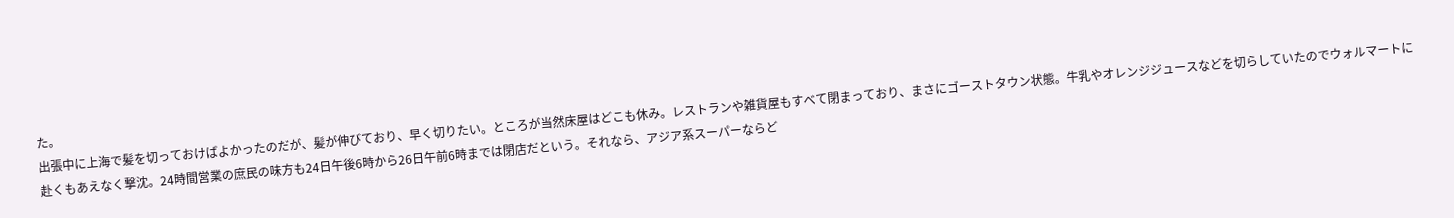た。
出張中に上海で髪を切っておけばよかったのだが、髪が伸びており、早く切りたい。ところが当然床屋はどこも休み。レストランや雑貨屋もすべて閉まっており、まさにゴーストタウン状態。牛乳やオレンジジュースなどを切らしていたのでウォルマートに赴くもあえなく撃沈。24時間営業の庶民の味方も24日午後6時から26日午前6時までは閉店だという。それなら、アジア系スーパーならど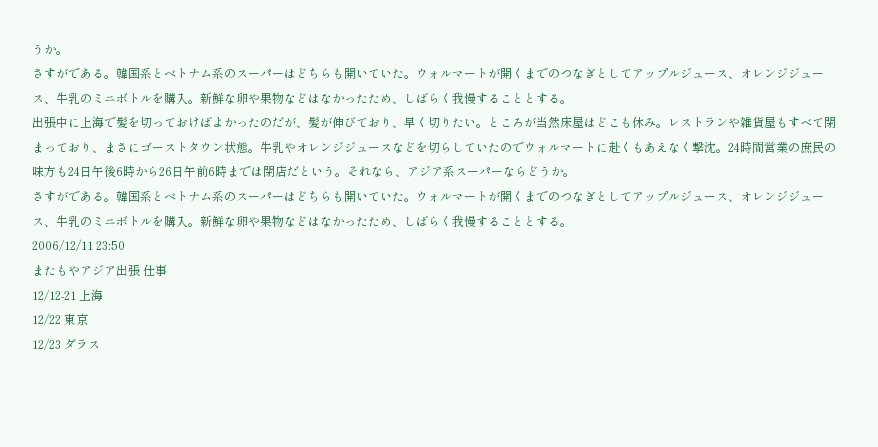うか。
さすがである。韓国系とベトナム系のスーパーはどちらも開いていた。ウォルマートが開くまでのつなぎとしてアップルジュース、オレンジジュース、牛乳のミニボトルを購入。新鮮な卵や果物などはなかったため、しばらく我慢することとする。
出張中に上海で髪を切っておけばよかったのだが、髪が伸びており、早く切りたい。ところが当然床屋はどこも休み。レストランや雑貨屋もすべて閉まっており、まさにゴーストタウン状態。牛乳やオレンジジュースなどを切らしていたのでウォルマートに赴くもあえなく撃沈。24時間営業の庶民の味方も24日午後6時から26日午前6時までは閉店だという。それなら、アジア系スーパーならどうか。
さすがである。韓国系とベトナム系のスーパーはどちらも開いていた。ウォルマートが開くまでのつなぎとしてアップルジュース、オレンジジュース、牛乳のミニボトルを購入。新鮮な卵や果物などはなかったため、しばらく我慢することとする。
2006/12/11 23:50
またもやアジア出張 仕事
12/12-21 上海
12/22 東京
12/23 ダラス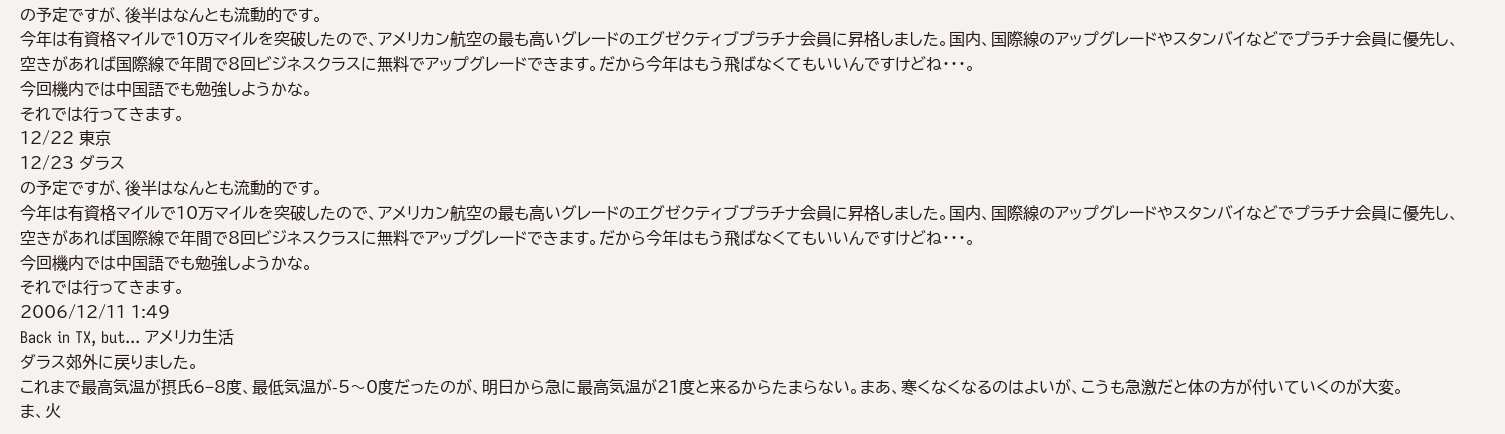の予定ですが、後半はなんとも流動的です。
今年は有資格マイルで10万マイルを突破したので、アメリカン航空の最も高いグレードのエグゼクティブプラチナ会員に昇格しました。国内、国際線のアップグレードやスタンバイなどでプラチナ会員に優先し、空きがあれば国際線で年間で8回ビジネスクラスに無料でアップグレードできます。だから今年はもう飛ばなくてもいいんですけどね・・・。
今回機内では中国語でも勉強しようかな。
それでは行ってきます。
12/22 東京
12/23 ダラス
の予定ですが、後半はなんとも流動的です。
今年は有資格マイルで10万マイルを突破したので、アメリカン航空の最も高いグレードのエグゼクティブプラチナ会員に昇格しました。国内、国際線のアップグレードやスタンバイなどでプラチナ会員に優先し、空きがあれば国際線で年間で8回ビジネスクラスに無料でアップグレードできます。だから今年はもう飛ばなくてもいいんですけどね・・・。
今回機内では中国語でも勉強しようかな。
それでは行ってきます。
2006/12/11 1:49
Back in TX, but... アメリカ生活
ダラス郊外に戻りました。
これまで最高気温が摂氏6−8度、最低気温が-5〜0度だったのが、明日から急に最高気温が21度と来るからたまらない。まあ、寒くなくなるのはよいが、こうも急激だと体の方が付いていくのが大変。
ま、火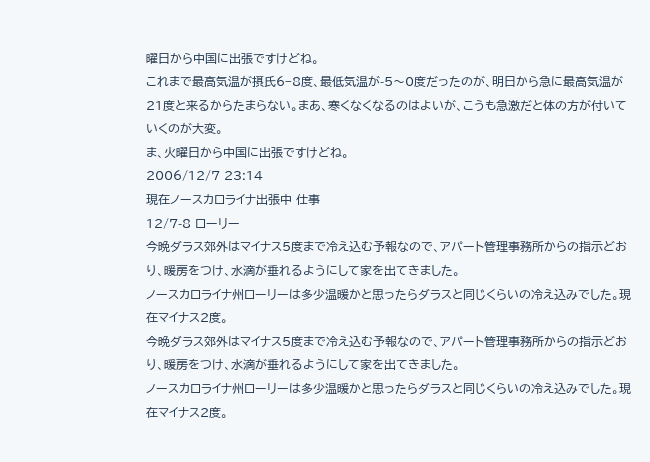曜日から中国に出張ですけどね。
これまで最高気温が摂氏6−8度、最低気温が-5〜0度だったのが、明日から急に最高気温が21度と来るからたまらない。まあ、寒くなくなるのはよいが、こうも急激だと体の方が付いていくのが大変。
ま、火曜日から中国に出張ですけどね。
2006/12/7 23:14
現在ノースカロライナ出張中 仕事
12/7-8 ローリー
今晩ダラス郊外はマイナス5度まで冷え込む予報なので、アパート管理事務所からの指示どおり、暖房をつけ、水滴が垂れるようにして家を出てきました。
ノースカロライナ州ローリーは多少温暖かと思ったらダラスと同じくらいの冷え込みでした。現在マイナス2度。
今晩ダラス郊外はマイナス5度まで冷え込む予報なので、アパート管理事務所からの指示どおり、暖房をつけ、水滴が垂れるようにして家を出てきました。
ノースカロライナ州ローリーは多少温暖かと思ったらダラスと同じくらいの冷え込みでした。現在マイナス2度。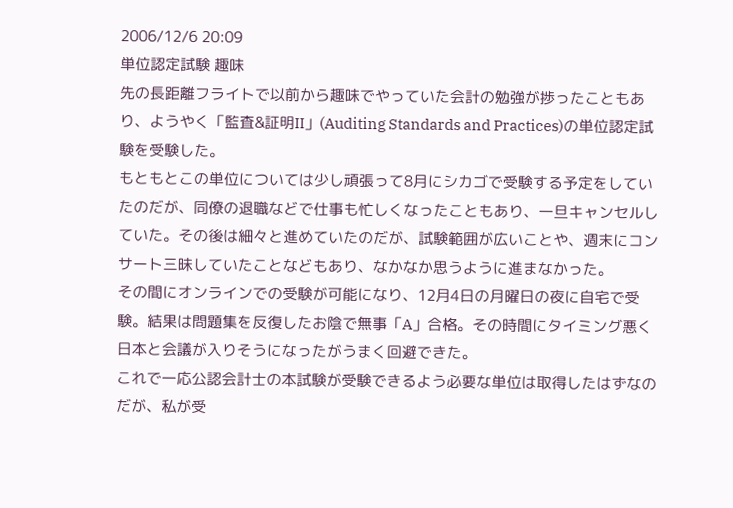2006/12/6 20:09
単位認定試験 趣味
先の長距離フライトで以前から趣味でやっていた会計の勉強が捗ったこともあり、ようやく「監査&証明II」(Auditing Standards and Practices)の単位認定試験を受験した。
もともとこの単位については少し頑張って8月にシカゴで受験する予定をしていたのだが、同僚の退職などで仕事も忙しくなったこともあり、一旦キャンセルしていた。その後は細々と進めていたのだが、試験範囲が広いことや、週末にコンサート三昧していたことなどもあり、なかなか思うように進まなかった。
その間にオンラインでの受験が可能になり、12月4日の月曜日の夜に自宅で受験。結果は問題集を反復したお陰で無事「A」合格。その時間にタイミング悪く日本と会議が入りそうになったがうまく回避できた。
これで一応公認会計士の本試験が受験できるよう必要な単位は取得したはずなのだが、私が受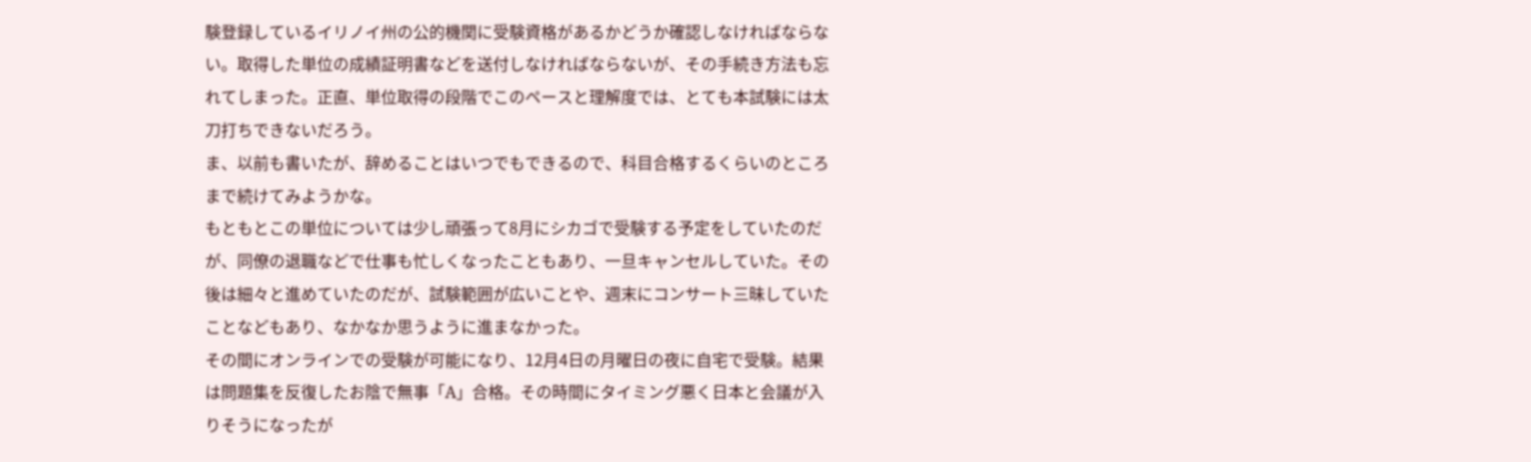験登録しているイリノイ州の公的機関に受験資格があるかどうか確認しなければならない。取得した単位の成績証明書などを送付しなければならないが、その手続き方法も忘れてしまった。正直、単位取得の段階でこのペースと理解度では、とても本試験には太刀打ちできないだろう。
ま、以前も書いたが、辞めることはいつでもできるので、科目合格するくらいのところまで続けてみようかな。
もともとこの単位については少し頑張って8月にシカゴで受験する予定をしていたのだが、同僚の退職などで仕事も忙しくなったこともあり、一旦キャンセルしていた。その後は細々と進めていたのだが、試験範囲が広いことや、週末にコンサート三昧していたことなどもあり、なかなか思うように進まなかった。
その間にオンラインでの受験が可能になり、12月4日の月曜日の夜に自宅で受験。結果は問題集を反復したお陰で無事「A」合格。その時間にタイミング悪く日本と会議が入りそうになったが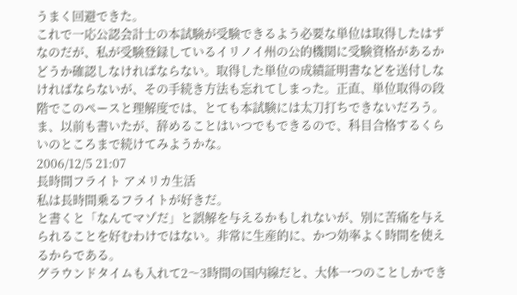うまく回避できた。
これで一応公認会計士の本試験が受験できるよう必要な単位は取得したはずなのだが、私が受験登録しているイリノイ州の公的機関に受験資格があるかどうか確認しなければならない。取得した単位の成績証明書などを送付しなければならないが、その手続き方法も忘れてしまった。正直、単位取得の段階でこのペースと理解度では、とても本試験には太刀打ちできないだろう。
ま、以前も書いたが、辞めることはいつでもできるので、科目合格するくらいのところまで続けてみようかな。
2006/12/5 21:07
長時間フライト アメリカ生活
私は長時間乗るフライトが好きだ。
と書くと「なんてマゾだ」と誤解を与えるかもしれないが、別に苦痛を与えられることを好むわけではない。非常に生産的に、かつ効率よく時間を使えるからである。
グラウンドタイムも入れて2〜3時間の国内線だと、大体一つのことしかでき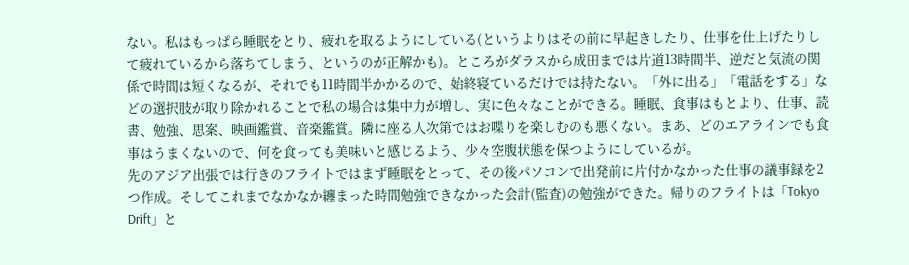ない。私はもっぱら睡眠をとり、疲れを取るようにしている(というよりはその前に早起きしたり、仕事を仕上げたりして疲れているから落ちてしまう、というのが正解かも)。ところがダラスから成田までは片道13時間半、逆だと気流の関係で時間は短くなるが、それでも11時間半かかるので、始終寝ているだけでは持たない。「外に出る」「電話をする」などの選択肢が取り除かれることで私の場合は集中力が増し、実に色々なことができる。睡眠、食事はもとより、仕事、読書、勉強、思案、映画鑑賞、音楽鑑賞。隣に座る人次第ではお喋りを楽しむのも悪くない。まあ、どのエアラインでも食事はうまくないので、何を食っても美味いと感じるよう、少々空腹状態を保つようにしているが。
先のアジア出張では行きのフライトではまず睡眠をとって、その後パソコンで出発前に片付かなかった仕事の議事録を2つ作成。そしてこれまでなかなか纏まった時間勉強できなかった会計(監査)の勉強ができた。帰りのフライトは「Tokyo Drift」と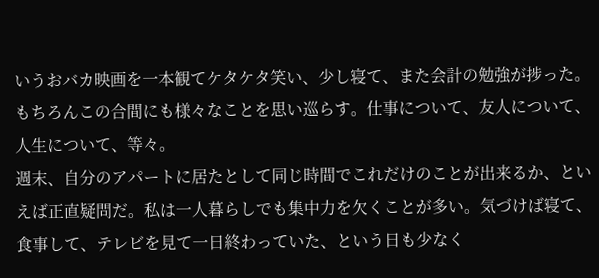いうおバカ映画を一本観てケタケタ笑い、少し寝て、また会計の勉強が捗った。もちろんこの合間にも様々なことを思い巡らす。仕事について、友人について、人生について、等々。
週末、自分のアパートに居たとして同じ時間でこれだけのことが出来るか、といえば正直疑問だ。私は一人暮らしでも集中力を欠くことが多い。気づけば寝て、食事して、テレビを見て一日終わっていた、という日も少なく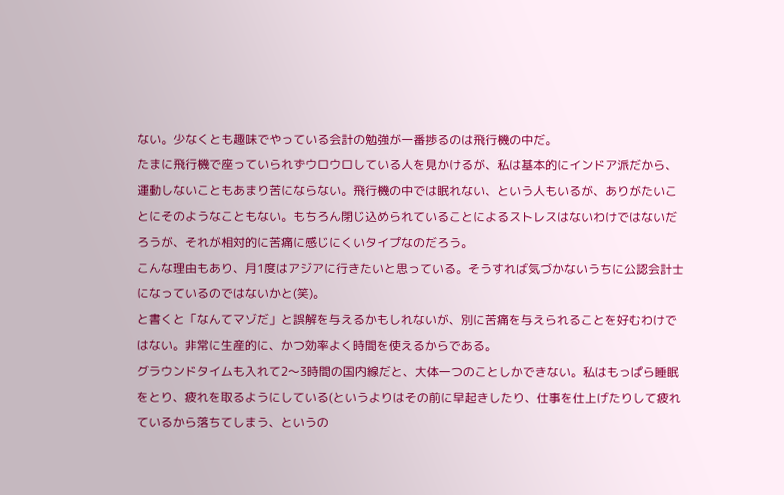ない。少なくとも趣味でやっている会計の勉強が一番捗るのは飛行機の中だ。
たまに飛行機で座っていられずウロウロしている人を見かけるが、私は基本的にインドア派だから、運動しないこともあまり苦にならない。飛行機の中では眠れない、という人もいるが、ありがたいことにそのようなこともない。もちろん閉じ込められていることによるストレスはないわけではないだろうが、それが相対的に苦痛に感じにくいタイプなのだろう。
こんな理由もあり、月1度はアジアに行きたいと思っている。そうすれば気づかないうちに公認会計士になっているのではないかと(笑)。
と書くと「なんてマゾだ」と誤解を与えるかもしれないが、別に苦痛を与えられることを好むわけではない。非常に生産的に、かつ効率よく時間を使えるからである。
グラウンドタイムも入れて2〜3時間の国内線だと、大体一つのことしかできない。私はもっぱら睡眠をとり、疲れを取るようにしている(というよりはその前に早起きしたり、仕事を仕上げたりして疲れているから落ちてしまう、というの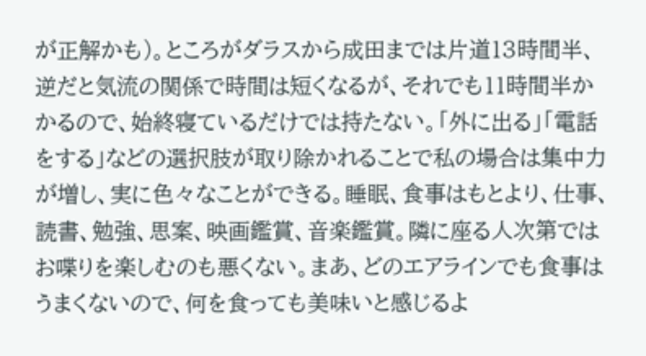が正解かも)。ところがダラスから成田までは片道13時間半、逆だと気流の関係で時間は短くなるが、それでも11時間半かかるので、始終寝ているだけでは持たない。「外に出る」「電話をする」などの選択肢が取り除かれることで私の場合は集中力が増し、実に色々なことができる。睡眠、食事はもとより、仕事、読書、勉強、思案、映画鑑賞、音楽鑑賞。隣に座る人次第ではお喋りを楽しむのも悪くない。まあ、どのエアラインでも食事はうまくないので、何を食っても美味いと感じるよ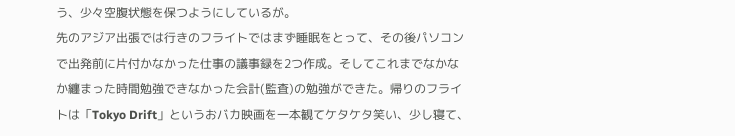う、少々空腹状態を保つようにしているが。
先のアジア出張では行きのフライトではまず睡眠をとって、その後パソコンで出発前に片付かなかった仕事の議事録を2つ作成。そしてこれまでなかなか纏まった時間勉強できなかった会計(監査)の勉強ができた。帰りのフライトは「Tokyo Drift」というおバカ映画を一本観てケタケタ笑い、少し寝て、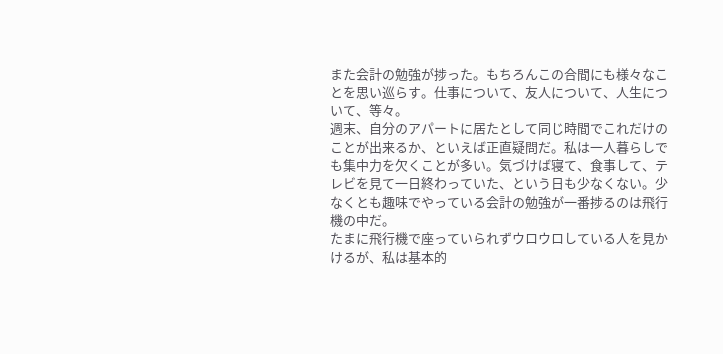また会計の勉強が捗った。もちろんこの合間にも様々なことを思い巡らす。仕事について、友人について、人生について、等々。
週末、自分のアパートに居たとして同じ時間でこれだけのことが出来るか、といえば正直疑問だ。私は一人暮らしでも集中力を欠くことが多い。気づけば寝て、食事して、テレビを見て一日終わっていた、という日も少なくない。少なくとも趣味でやっている会計の勉強が一番捗るのは飛行機の中だ。
たまに飛行機で座っていられずウロウロしている人を見かけるが、私は基本的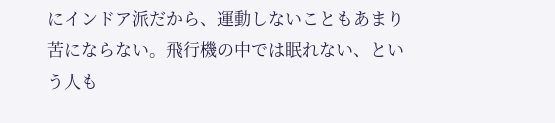にインドア派だから、運動しないこともあまり苦にならない。飛行機の中では眠れない、という人も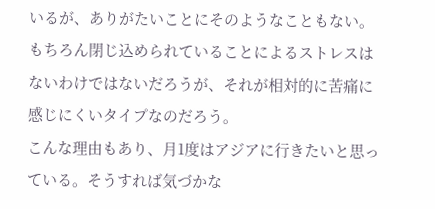いるが、ありがたいことにそのようなこともない。もちろん閉じ込められていることによるストレスはないわけではないだろうが、それが相対的に苦痛に感じにくいタイプなのだろう。
こんな理由もあり、月1度はアジアに行きたいと思っている。そうすれば気づかな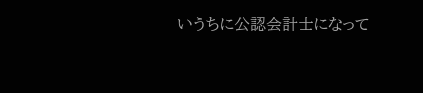いうちに公認会計士になって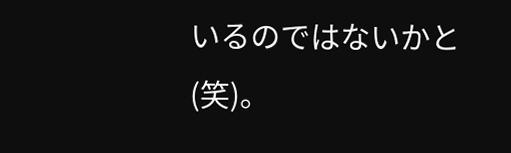いるのではないかと(笑)。